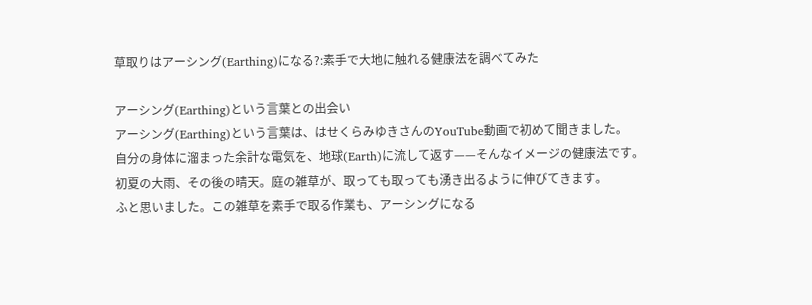草取りはアーシング(Earthing)になる?:素手で大地に触れる健康法を調べてみた

アーシング(Earthing)という言葉との出会い
アーシング(Earthing)という言葉は、はせくらみゆきさんのYouTube動画で初めて聞きました。
自分の身体に溜まった余計な電気を、地球(Earth)に流して返す——そんなイメージの健康法です。
初夏の大雨、その後の晴天。庭の雑草が、取っても取っても湧き出るように伸びてきます。
ふと思いました。この雑草を素手で取る作業も、アーシングになる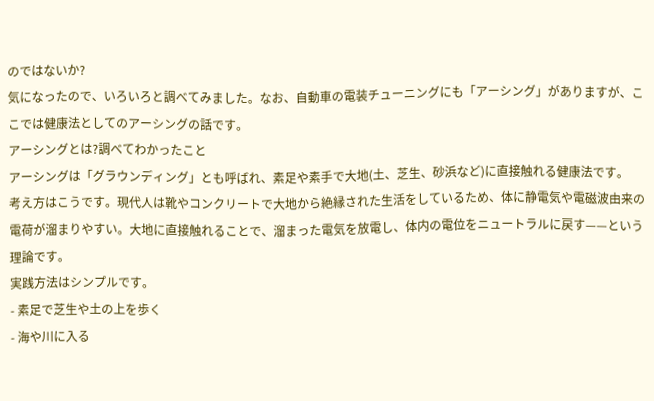のではないか?
気になったので、いろいろと調べてみました。なお、自動車の電装チューニングにも「アーシング」がありますが、ここでは健康法としてのアーシングの話です。
アーシングとは?調べてわかったこと
アーシングは「グラウンディング」とも呼ばれ、素足や素手で大地(土、芝生、砂浜など)に直接触れる健康法です。
考え方はこうです。現代人は靴やコンクリートで大地から絶縁された生活をしているため、体に静電気や電磁波由来の電荷が溜まりやすい。大地に直接触れることで、溜まった電気を放電し、体内の電位をニュートラルに戻す——という理論です。
実践方法はシンプルです。
- 素足で芝生や土の上を歩く
- 海や川に入る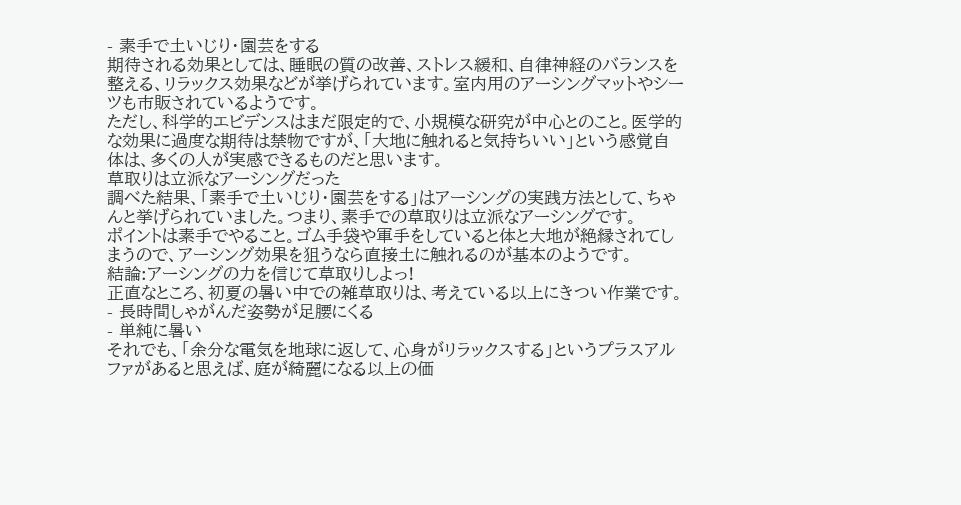- 素手で土いじり・園芸をする
期待される効果としては、睡眠の質の改善、ストレス緩和、自律神経のバランスを整える、リラックス効果などが挙げられています。室内用のアーシングマットやシーツも市販されているようです。
ただし、科学的エビデンスはまだ限定的で、小規模な研究が中心とのこと。医学的な効果に過度な期待は禁物ですが、「大地に触れると気持ちいい」という感覚自体は、多くの人が実感できるものだと思います。
草取りは立派なアーシングだった
調べた結果、「素手で土いじり・園芸をする」はアーシングの実践方法として、ちゃんと挙げられていました。つまり、素手での草取りは立派なアーシングです。
ポイントは素手でやること。ゴム手袋や軍手をしていると体と大地が絶縁されてしまうので、アーシング効果を狙うなら直接土に触れるのが基本のようです。
結論:アーシングの力を信じて草取りしよっ!
正直なところ、初夏の暑い中での雑草取りは、考えている以上にきつい作業です。
- 長時間しゃがんだ姿勢が足腰にくる
- 単純に暑い
それでも、「余分な電気を地球に返して、心身がリラックスする」というプラスアルファがあると思えば、庭が綺麗になる以上の価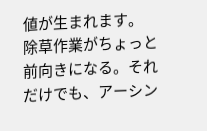値が生まれます。
除草作業がちょっと前向きになる。それだけでも、アーシン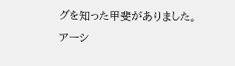グを知った甲斐がありました。
アーシ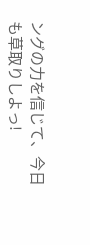ングの力を信じて、今日も草取りしよっ!